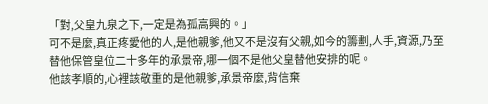「對,父皇九泉之下,一定是為孤高興的。」
可不是麼,真正疼愛他的人,是他親爹,他又不是沒有父親,如今的籌劃,人手,資源,乃至替他保管皇位二十多年的承景帝,哪一個不是他父皇替他安排的呢。
他該孝順的,心裡該敬重的是他親爹,承景帝麼,背信棄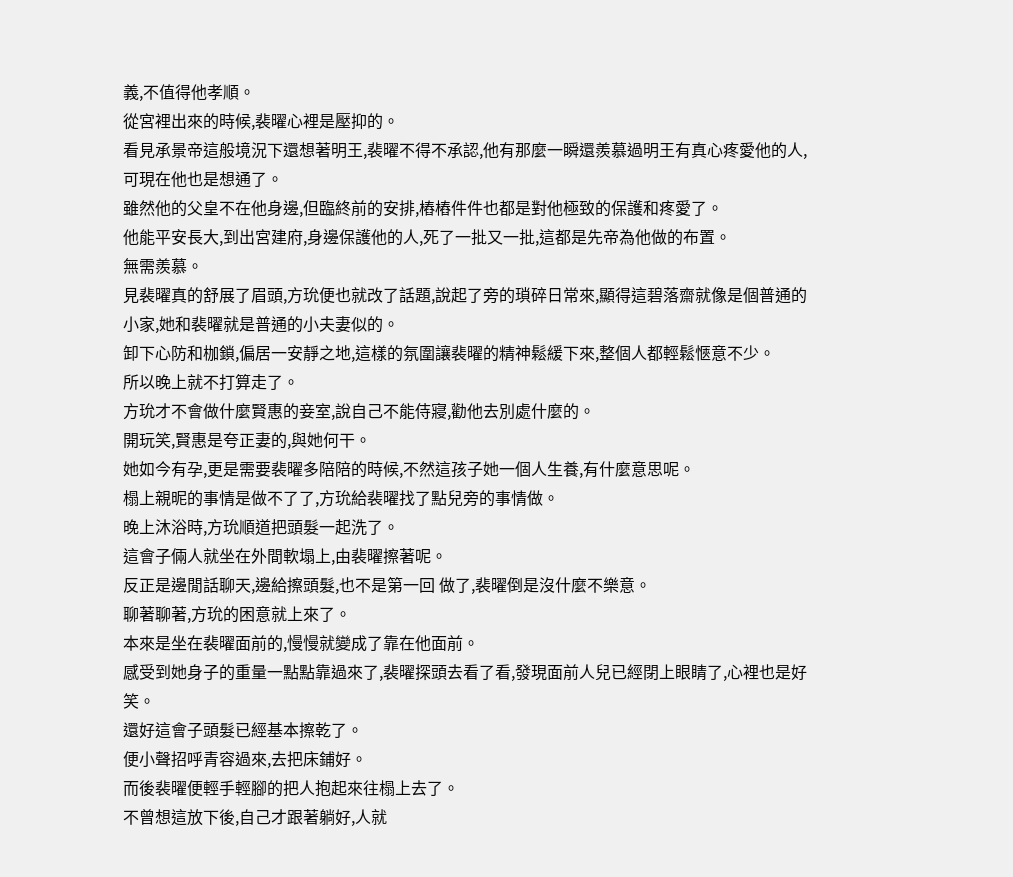義,不值得他孝順。
從宮裡出來的時候,裴曜心裡是壓抑的。
看見承景帝這般境況下還想著明王,裴曜不得不承認,他有那麼一瞬還羨慕過明王有真心疼愛他的人,可現在他也是想通了。
雖然他的父皇不在他身邊,但臨終前的安排,樁樁件件也都是對他極致的保護和疼愛了。
他能平安長大,到出宮建府,身邊保護他的人,死了一批又一批,這都是先帝為他做的布置。
無需羨慕。
見裴曜真的舒展了眉頭,方玧便也就改了話題,說起了旁的瑣碎日常來,顯得這碧落齋就像是個普通的小家,她和裴曜就是普通的小夫妻似的。
卸下心防和枷鎖,偏居一安靜之地,這樣的氛圍讓裴曜的精神鬆緩下來,整個人都輕鬆愜意不少。
所以晚上就不打算走了。
方玧才不會做什麼賢惠的妾室,說自己不能侍寢,勸他去別處什麼的。
開玩笑,賢惠是夸正妻的,與她何干。
她如今有孕,更是需要裴曜多陪陪的時候,不然這孩子她一個人生養,有什麼意思呢。
榻上親昵的事情是做不了了,方玧給裴曜找了點兒旁的事情做。
晚上沐浴時,方玧順道把頭髮一起洗了。
這會子倆人就坐在外間軟塌上,由裴曜擦著呢。
反正是邊閒話聊天,邊給擦頭髮,也不是第一回 做了,裴曜倒是沒什麼不樂意。
聊著聊著,方玧的困意就上來了。
本來是坐在裴曜面前的,慢慢就變成了靠在他面前。
感受到她身子的重量一點點靠過來了,裴曜探頭去看了看,發現面前人兒已經閉上眼睛了,心裡也是好笑。
還好這會子頭髮已經基本擦乾了。
便小聲招呼青容過來,去把床鋪好。
而後裴曜便輕手輕腳的把人抱起來往榻上去了。
不曾想這放下後,自己才跟著躺好,人就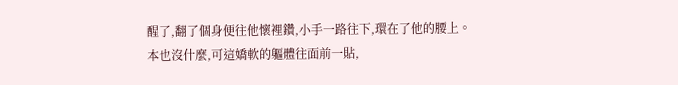醒了,翻了個身便往他懷裡鑽,小手一路往下,環在了他的腰上。
本也沒什麼,可這嬌軟的軀體往面前一貼,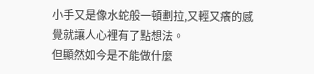小手又是像水蛇般一頓劃拉,又輕又癢的感覺就讓人心裡有了點想法。
但顯然如今是不能做什麼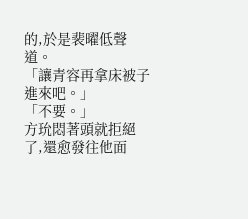的,於是裴曜低聲道。
「讓青容再拿床被子進來吧。」
「不要。」
方玧悶著頭就拒絕了,還愈發往他面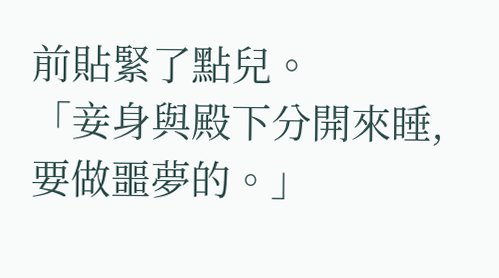前貼緊了點兒。
「妾身與殿下分開來睡,要做噩夢的。」